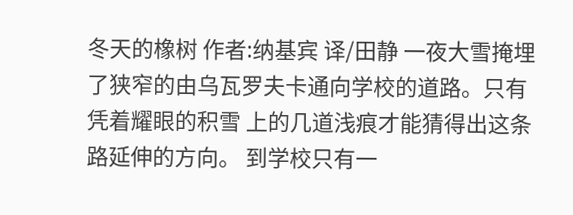冬天的橡树 作者:纳基宾 译/田静 一夜大雪掩埋了狭窄的由乌瓦罗夫卡通向学校的道路。只有凭着耀眼的积雪 上的几道浅痕才能猜得出这条路延伸的方向。 到学校只有一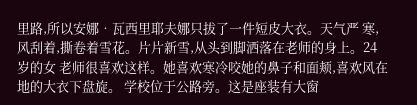里路,所以安娜•瓦西里耶夫娜只拔了一件短皮大衣。天气严 寒,风刮着,撕卷着雪花。片片新雪,从头到脚洒落在老师的身上。24岁的女 老师很喜欢这样。她喜欢寒冷咬她的鼻子和面颊,喜欢风在地的大衣下盘旋。 学校位于公路旁。这是座装有大窗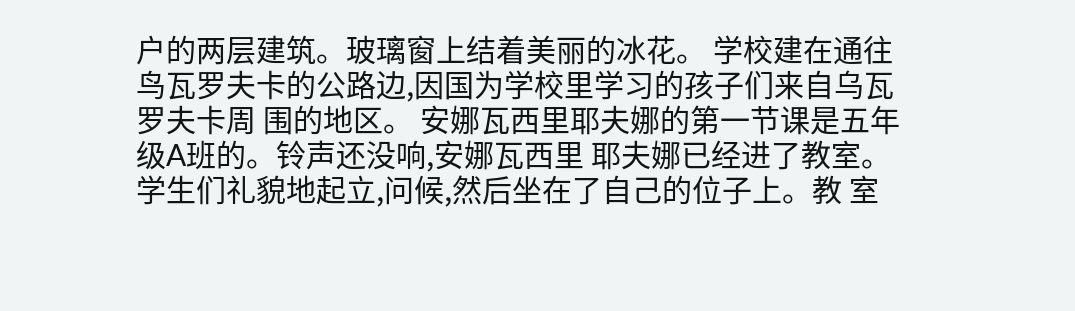户的两层建筑。玻璃窗上结着美丽的冰花。 学校建在通往鸟瓦罗夫卡的公路边,因国为学校里学习的孩子们来自乌瓦罗夫卡周 围的地区。 安娜瓦西里耶夫娜的第一节课是五年级A班的。铃声还没响,安娜瓦西里 耶夫娜已经进了教室。学生们礼貌地起立,问候,然后坐在了自己的位子上。教 室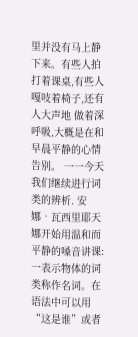里并没有马上静下来。有些人拍打着课桌,有些人嘎吱着椅子,还有人大声地 做着深呼吸,大概是在和早晨平静的心情告别。 一一今天我们继续进行词类的辨析. 安娜•瓦西里耶天娜开始用温和而平静的嗓音讲课: 一表示物体的词类称作名词。在语法中可以用“这是谁”或者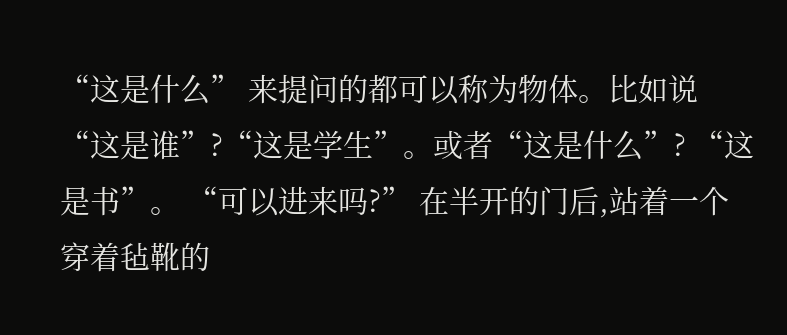“这是什么” 来提问的都可以称为物体。比如说“这是谁”?“这是学生”。或者“这是什么”? “这是书”。 “可以进来吗?” 在半开的门后,站着一个穿着毡靴的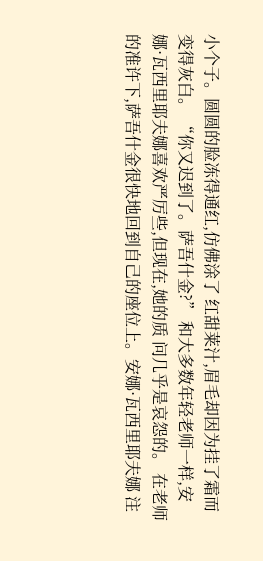小个子。圆圆的脸冻得通红,仿佛涂了 红甜莱汁,眉毛却因为挂了霜而变得灰白。 “你又迟到了。萨吾什金?” 和大多数年轻老师一样,安娜·瓦西里耶夫娜喜欢严厉些,但现在,她的质 问几乎是哀怨的。 在老师的准许下,萨吾什金很快地回到自己的座位上。安娜·瓦西里耶夫娜 注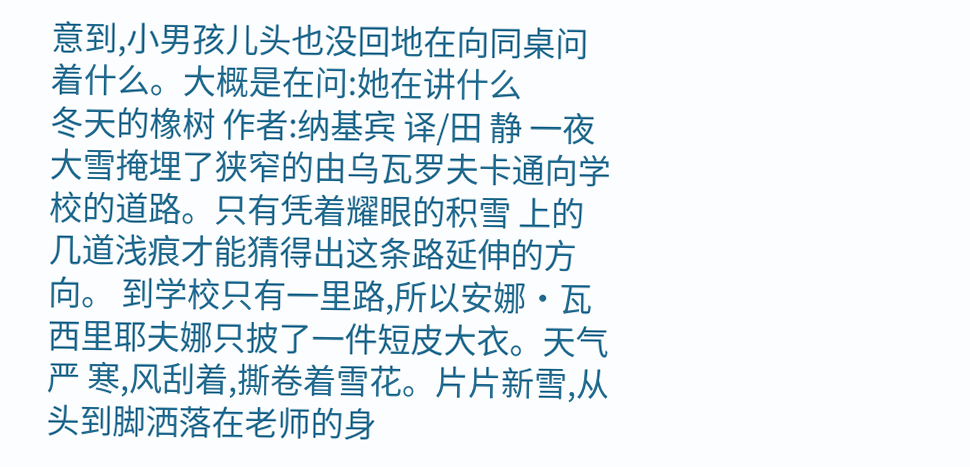意到,小男孩儿头也没回地在向同桌问着什么。大概是在问:她在讲什么
冬天的橡树 作者:纳基宾 译/田 静 一夜大雪掩埋了狭窄的由乌瓦罗夫卡通向学校的道路。只有凭着耀眼的积雪 上的几道浅痕才能猜得出这条路延伸的方向。 到学校只有一里路,所以安娜•瓦西里耶夫娜只披了一件短皮大衣。天气严 寒,风刮着,撕卷着雪花。片片新雪,从头到脚洒落在老师的身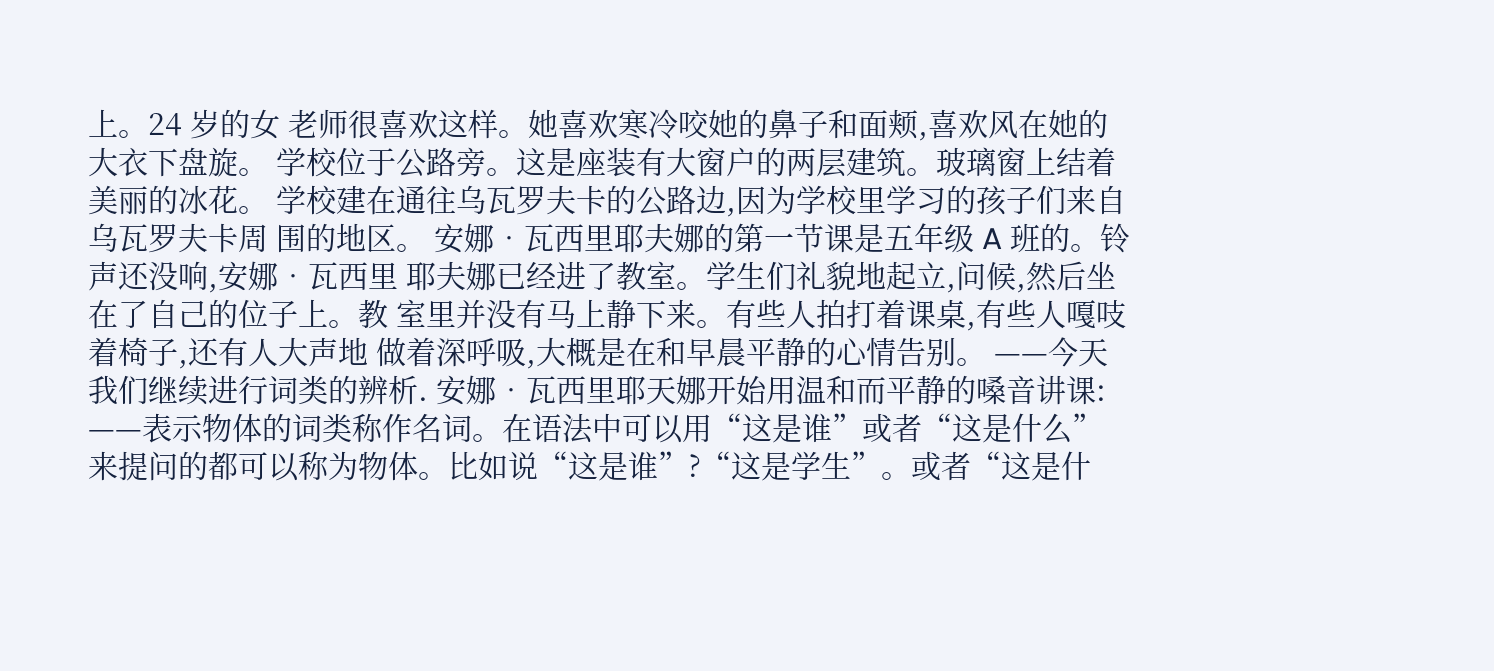上。24 岁的女 老师很喜欢这样。她喜欢寒冷咬她的鼻子和面颊,喜欢风在她的大衣下盘旋。 学校位于公路旁。这是座装有大窗户的两层建筑。玻璃窗上结着美丽的冰花。 学校建在通往乌瓦罗夫卡的公路边,因为学校里学习的孩子们来自乌瓦罗夫卡周 围的地区。 安娜•瓦西里耶夫娜的第一节课是五年级 A 班的。铃声还没响,安娜•瓦西里 耶夫娜已经进了教室。学生们礼貌地起立,问候,然后坐在了自己的位子上。教 室里并没有马上静下来。有些人拍打着课桌,有些人嘎吱着椅子,还有人大声地 做着深呼吸,大概是在和早晨平静的心情告别。 ——今天我们继续进行词类的辨析. 安娜•瓦西里耶天娜开始用温和而平静的嗓音讲课: ——表示物体的词类称作名词。在语法中可以用“这是谁”或者“这是什么” 来提问的都可以称为物体。比如说“这是谁”?“这是学生”。或者“这是什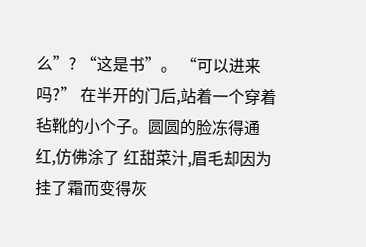么”? “这是书”。 “可以进来吗?” 在半开的门后,站着一个穿着毡靴的小个子。圆圆的脸冻得通红,仿佛涂了 红甜菜汁,眉毛却因为挂了霜而变得灰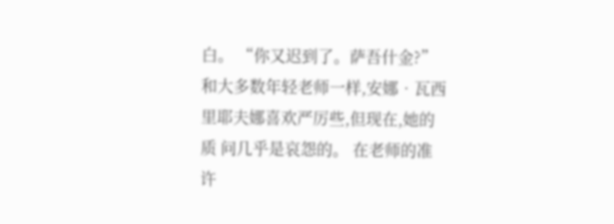白。 “你又迟到了。萨吾什金?” 和大多数年轻老师一样,安娜•瓦西里耶夫娜喜欢严厉些,但现在,她的质 问几乎是哀怨的。 在老师的准许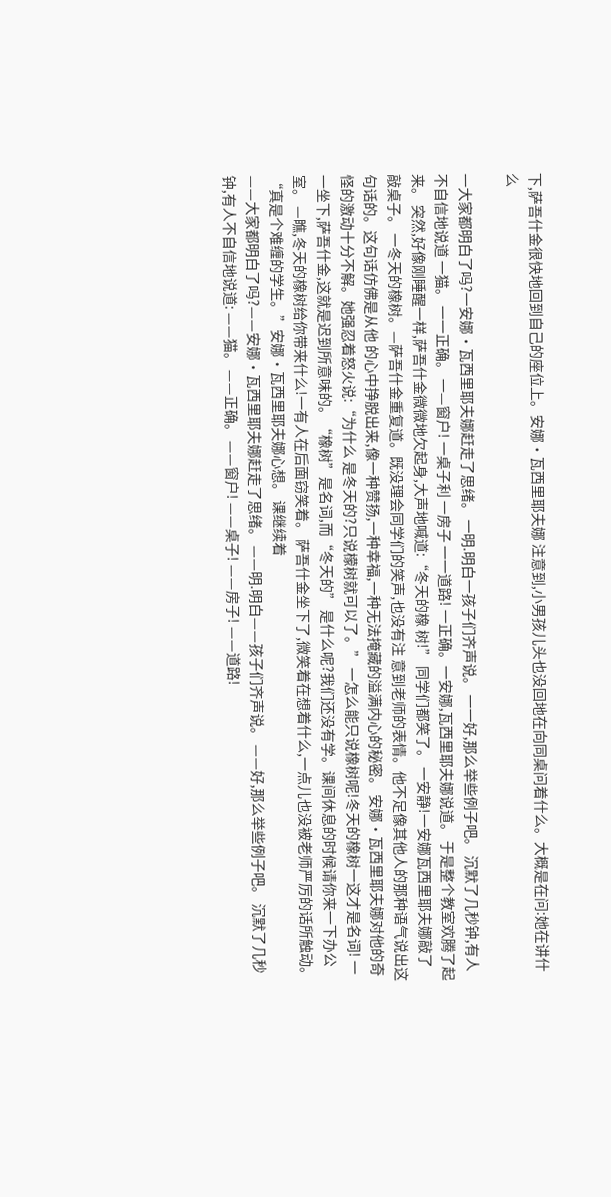下,萨吾什金很快地回到自己的座位上。安娜•瓦西里耶夫娜 注意到,小男孩儿头也没回地在向同桌问着什么。大概是在问:她在讲什么

一大家都明白了吗?一安娜•瓦西里耶夫娜赶走了思绪。 一明.明白一孩子们齐声说。 一一好,那么举些例子吧。 沉默了几秒钟,有人不自信地说道 一猫。 一一正确。 一—窗户! 一桌子利 一房子 一一道路! 一正确。一安娜,瓦西里耶夫娜说道。 于是整个教室欢腾了起来。 突然,好像刚睡醒一样,萨吾什金微微地欠起身,大声地喊道:“冬天的橡 树!” 同学们都笑了。 一安静!一安娜瓦西里耶夫娜敲了敲桌子。 一冬天的橡树。—萨吾什金重复道。既没理会同学们的笑声,也没有注 意到老师的表情。他不足像其他人的那种语气说出这句话的。这句话仿佛是从他 的心中挣脱出来,像一种赞扬,一种幸福,一种无法掩藏的溢满内心的秘密。 安娜·瓦西里耶夫娜对他的奇怪的激动十分不解。她强忍着怒火说:“为什么 是冬天的?只说檬树就可以了。” 一怎么能只说橡树呢!冬天的橡树一这才是名词! 一一坐下,萨吾什金,这就是迟到所意味的。“橡树”是名词,而“冬天的” 是什么呢?我们还没有学。课间休息的时候请你来一下办公室。 —瞧,冬天的橡树给你带来什么!一有人在后面窃笑着。 萨吾什金坐下了,微笑着在想着什么,一点儿也没被老师严厉的话所触动。 “真是个难缠的学生。”安娜·瓦西里耶夫娜心想。 课继续着
——大家都明白了吗?——安娜•瓦西里耶夫娜赶走了思绪。 ——明.明白——孩子们齐声说。 ——好,那么举些例子吧。 沉默了几秒钟,有人不自信地说道: ——猫。 ——正确。 ——窗户! ——桌子! ——房子! ——道路!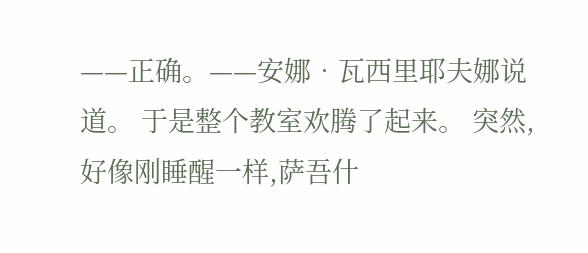——正确。——安娜•瓦西里耶夫娜说道。 于是整个教室欢腾了起来。 突然,好像刚睡醒一样,萨吾什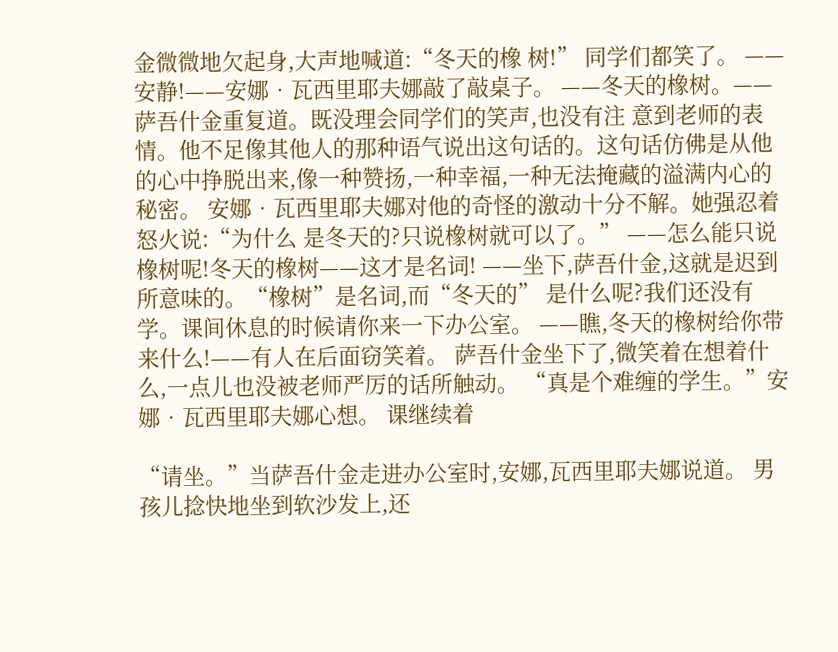金微微地欠起身,大声地喊道:“冬天的橡 树!” 同学们都笑了。 ——安静!——安娜•瓦西里耶夫娜敲了敲桌子。 ——冬天的橡树。——萨吾什金重复道。既没理会同学们的笑声,也没有注 意到老师的表情。他不足像其他人的那种语气说出这句话的。这句话仿佛是从他 的心中挣脱出来,像一种赞扬,一种幸福,一种无法掩藏的溢满内心的秘密。 安娜•瓦西里耶夫娜对他的奇怪的激动十分不解。她强忍着怒火说:“为什么 是冬天的?只说橡树就可以了。” ——怎么能只说橡树呢!冬天的橡树——这才是名词! ——坐下,萨吾什金,这就是迟到所意味的。“橡树”是名词,而“冬天的” 是什么呢?我们还没有学。课间休息的时候请你来一下办公室。 ——瞧,冬天的橡树给你带来什么!——有人在后面窃笑着。 萨吾什金坐下了,微笑着在想着什么,一点儿也没被老师严厉的话所触动。 “真是个难缠的学生。”安娜•瓦西里耶夫娜心想。 课继续着

“请坐。”当萨吾什金走进办公室时,安娜,瓦西里耶夫娜说道。 男孩儿捻快地坐到软沙发上,还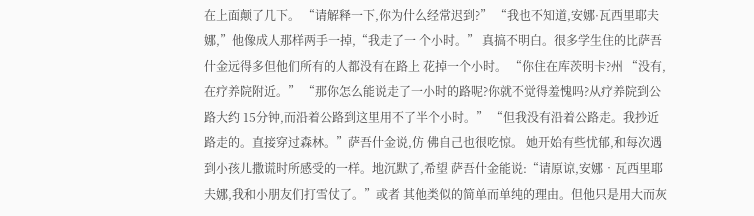在上面颠了几下。 “请解释一下,你为什么经常迟到?” “我也不知道,安娜·瓦西里耶夫娜,”他像成人那样两手一掉,“我走了一 个小时。” 真搞不明白。很多学生住的比萨吾什金远得多但他们所有的人都没有在路上 花掉一个小时。 “你住在库茨明卡?州 “没有,在疗养院附近。” “那你怎么能说走了一小时的路呢?你就不觉得羞愧吗?从疗养院到公路大约 15分钟,而沿着公路到这里用不了半个小时。” “但我没有沿着公路走。我抄近路走的。直接穿过森林。”萨吾什金说,仿 佛自己也很吃惊。 她开始有些忧郁,和每次遇到小孩儿撒谎时所感受的一样。地沉默了,希望 萨吾什金能说:“请原谅,安娜•瓦西里耶夫娜,我和小朋友们打雪仗了。”或者 其他类似的简单而单纯的理由。但他只是用大而灰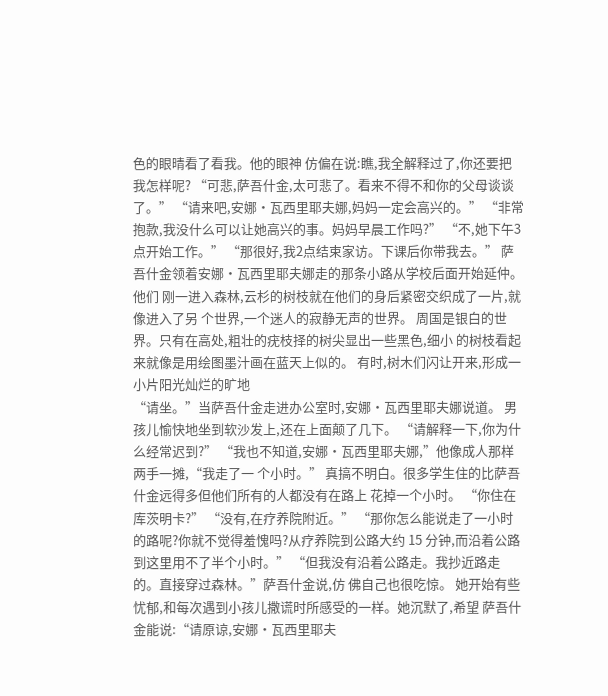色的眼晴看了看我。他的眼神 仿偏在说:瞧,我全解释过了,你还要把我怎样呢? “可悲,萨吾什金,太可悲了。看来不得不和你的父母谈谈了。” “请来吧,安娜•瓦西里耶夫娜,妈妈一定会高兴的。” “非常抱款,我没什么可以让她高兴的事。妈妈早晨工作吗?” “不,她下午3点开始工作。” “那很好,我2点结束家访。下课后你带我去。” 萨吾什金领着安娜•瓦西里耶夫娜走的那条小路从学校后面开始延仲。他们 刚一进入森林,云杉的树枝就在他们的身后紧密交织成了一片,就像进入了另 个世界,一个迷人的寂静无声的世界。 周国是银白的世界。只有在高处,粗壮的疣枝择的树尖显出一些黑色,细小 的树枝看起来就像是用绘图墨汁画在蓝天上似的。 有时,树木们闪让开来,形成一小片阳光灿烂的旷地
“请坐。”当萨吾什金走进办公室时,安娜•瓦西里耶夫娜说道。 男孩儿愉快地坐到软沙发上,还在上面颠了几下。 “请解释一下,你为什么经常迟到?” “我也不知道,安娜•瓦西里耶夫娜,”他像成人那样两手一摊,“我走了一 个小时。” 真搞不明白。很多学生住的比萨吾什金远得多但他们所有的人都没有在路上 花掉一个小时。 “你住在库茨明卡?” “没有,在疗养院附近。” “那你怎么能说走了一小时的路呢?你就不觉得羞愧吗?从疗养院到公路大约 15 分钟,而沿着公路到这里用不了半个小时。” “但我没有沿着公路走。我抄近路走的。直接穿过森林。”萨吾什金说,仿 佛自己也很吃惊。 她开始有些忧郁,和每次遇到小孩儿撒谎时所感受的一样。她沉默了,希望 萨吾什金能说:“请原谅,安娜•瓦西里耶夫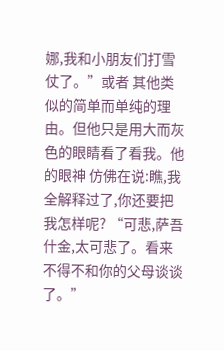娜,我和小朋友们打雪仗了。”或者 其他类似的简单而单纯的理由。但他只是用大而灰色的眼睛看了看我。他的眼神 仿佛在说:瞧,我全解释过了,你还要把我怎样呢? “可悲,萨吾什金,太可悲了。看来不得不和你的父母谈谈了。”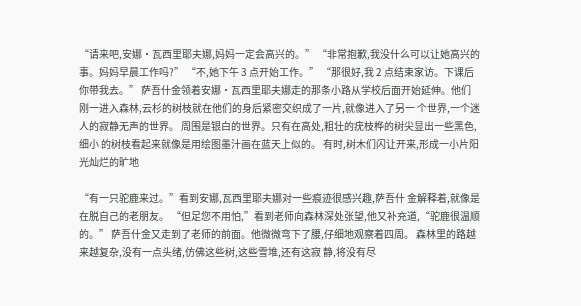“请来吧,安娜•瓦西里耶夫娜,妈妈一定会高兴的。” “非常抱歉,我没什么可以让她高兴的事。妈妈早晨工作吗?” “不,她下午 3 点开始工作。” “那很好,我 2 点结束家访。下课后你带我去。” 萨吾什金领着安娜•瓦西里耶夫娜走的那条小路从学校后面开始延伸。他们 刚一进入森林,云杉的树枝就在他们的身后紧密交织成了一片,就像进入了另一 个世界,一个迷人的寂静无声的世界。 周围是银白的世界。只有在高处,粗壮的疣枝桦的树尖显出一些黑色,细小 的树枝看起来就像是用绘图墨汁画在蓝天上似的。 有时,树木们闪让开来,形成一小片阳光灿烂的旷地

“有一只驼鹿来过。”看到安娜,瓦西里耶夫娜对一些痕迹很感兴趣,萨吾什 金解释着,就像是在脱自己的老朋友。 “但足您不用怕,”看到老师向森林深处张望,他又补充道,“驼鹿很温顺的。” 萨吾什金又走到了老师的前面。他微微弯下了腰,仔细地观察着四周。 森林里的路越来越复杂,没有一点头绪,仿佛这些树,这些雪堆,还有这寂 静,将没有尽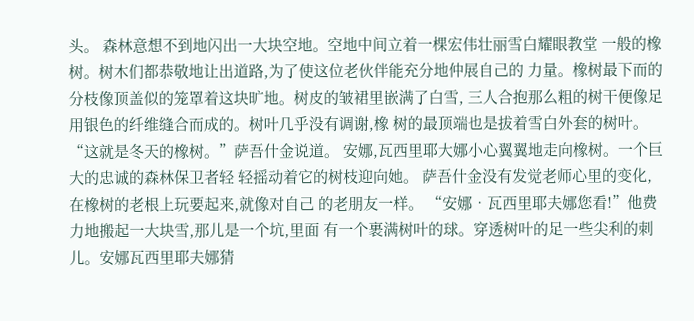头。 森林意想不到地闪出一大块空地。空地中间立着一棵宏伟壮丽雪白耀眼教堂 一般的橡树。树木们都恭敬地让出道路,为了使这位老伙伴能充分地仲展自己的 力量。橡树最下而的分枝像顶盖似的笼罩着这块旷地。树皮的皱裙里嵌满了白雪, 三人合抱那么粗的树干便像足用银色的纤维缝合而成的。树叶几乎没有调谢,橡 树的最顶端也是拔着雪白外套的树叶。 “这就是冬天的橡树。”萨吾什金说道。 安娜,瓦西里耶大娜小心翼翼地走向橡树。一个巨大的忠诚的森林保卫者轻 轻摇动着它的树枝迎向她。 萨吾什金没有发觉老师心里的变化,在橡树的老根上玩要起来,就像对自己 的老朋友一样。 “安娜•瓦西里耶夫娜您看!”他费力地搬起一大块雪,那儿是一个坑,里面 有一个裹满树叶的球。穿透树叶的足一些尖利的刺儿。安娜瓦西里耶夫娜猜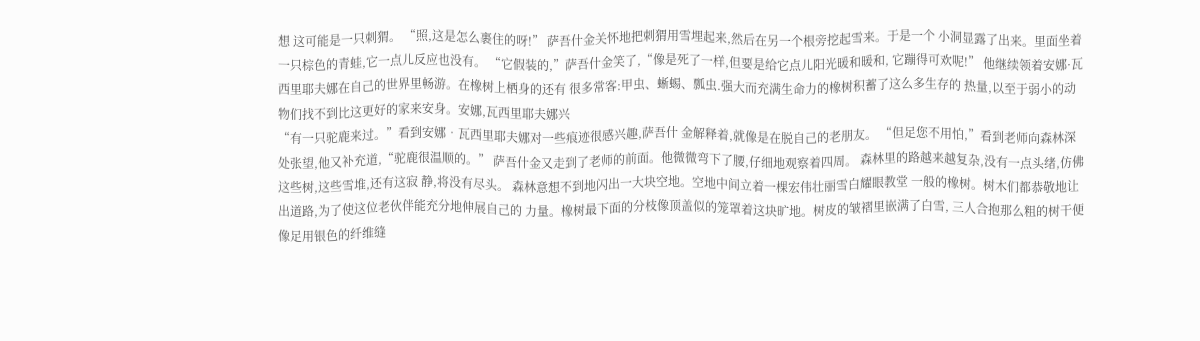想 这可能是一只刺猬。 “照,这是怎么裹住的呀!” 萨吾什金关怀地把刺猬用雪埋起来,然后在另一个根旁挖起雪来。于是一个 小洞显露了出来。里面坐着一只棕色的青蛙,它一点儿反应也没有。 “它假装的,”萨吾什金笑了,“像是死了一样,但要是给它点儿阳光暖和暖和, 它蹦得可欢呢!” 他继续领着安娜·瓦西里耶夫娜在自己的世界里畅游。在橡树上栖身的还有 很多常客:甲虫、蜥蜴、瓢虫.强大而充满生命力的橡树积蓄了这么多生存的 热量,以至于弱小的动物们找不到比这更好的家来安身。安娜,瓦西里耶夫娜兴
“有一只驼鹿来过。”看到安娜•瓦西里耶夫娜对一些痕迹很感兴趣,萨吾什 金解释着,就像是在脱自己的老朋友。 “但足您不用怕,”看到老师向森林深处张望,他又补充道,“驼鹿很温顺的。” 萨吾什金又走到了老师的前面。他微微弯下了腰,仔细地观察着四周。 森林里的路越来越复杂,没有一点头绪,仿佛这些树,这些雪堆,还有这寂 静,将没有尽头。 森林意想不到地闪出一大块空地。空地中间立着一棵宏伟壮丽雪白耀眼教堂 一般的橡树。树木们都恭敬地让出道路,为了使这位老伙伴能充分地伸展自己的 力量。橡树最下面的分枝像顶盖似的笼罩着这块旷地。树皮的皱褶里嵌满了白雪, 三人合抱那么粗的树干便像足用银色的纤维缝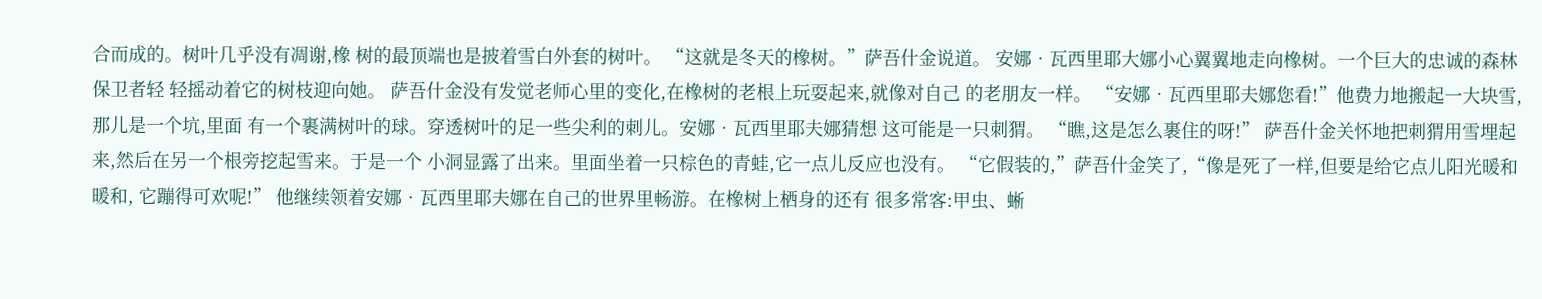合而成的。树叶几乎没有凋谢,橡 树的最顶端也是披着雪白外套的树叶。 “这就是冬天的橡树。”萨吾什金说道。 安娜•瓦西里耶大娜小心翼翼地走向橡树。一个巨大的忠诚的森林保卫者轻 轻摇动着它的树枝迎向她。 萨吾什金没有发觉老师心里的变化,在橡树的老根上玩耍起来,就像对自己 的老朋友一样。 “安娜•瓦西里耶夫娜您看!”他费力地搬起一大块雪,那儿是一个坑,里面 有一个裹满树叶的球。穿透树叶的足一些尖利的刺儿。安娜•瓦西里耶夫娜猜想 这可能是一只刺猬。 “瞧,这是怎么裹住的呀!” 萨吾什金关怀地把刺猬用雪埋起来,然后在另一个根旁挖起雪来。于是一个 小洞显露了出来。里面坐着一只棕色的青蛙,它一点儿反应也没有。 “它假装的,”萨吾什金笑了,“像是死了一样,但要是给它点儿阳光暖和暖和, 它蹦得可欢呢!” 他继续领着安娜•瓦西里耶夫娜在自己的世界里畅游。在橡树上栖身的还有 很多常客:甲虫、蜥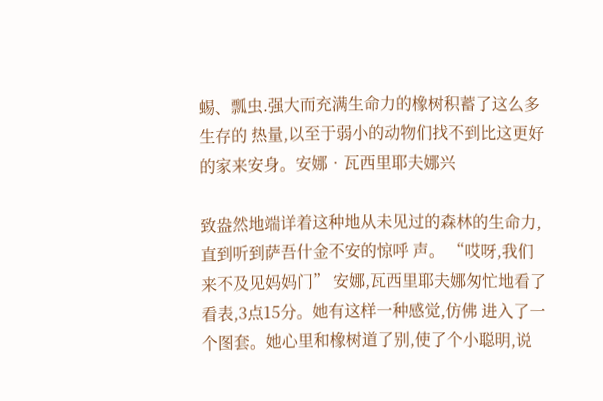蜴、瓢虫.强大而充满生命力的橡树积蓄了这么多生存的 热量,以至于弱小的动物们找不到比这更好的家来安身。安娜•瓦西里耶夫娜兴

致盎然地端详着这种地从未见过的森林的生命力,直到听到萨吾什金不安的惊呼 声。 “哎呀,我们来不及见妈妈门” 安娜,瓦西里耶夫娜匆忙地看了看表,3点15分。她有这样一种感觉,仿佛 进入了一个图套。她心里和橡树道了别,使了个小聪明,说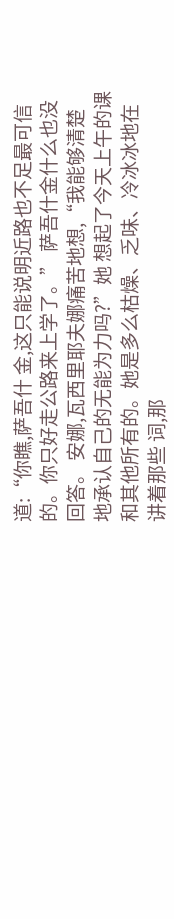道:“你瞧,萨吾什 金,这只能说明近路也不足最可信的。你只好走公路来上学了。” 萨吾什金什么也没回答。 安娜,瓦西里耶夫娜痛苦地想,“我能够清楚地承认自己的无能为力吗?”她 想起了今天上午的课和其他所有的。她是多么枯燥、乏味、冷冰冰地在讲着那些 词,那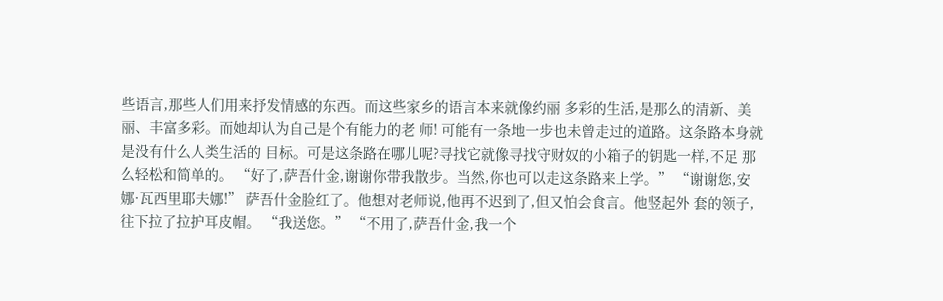些语言,那些人们用来抒发情感的东西。而这些家乡的语言本来就像约丽 多彩的生活,是那么的清新、美丽、丰富多彩。而她却认为自己是个有能力的老 师! 可能有一条地一步也未曾走过的道路。这条路本身就是没有什么人类生活的 目标。可是这条路在哪儿呢?寻找它就像寻找守财奴的小箱子的钥匙一样,不足 那么轻松和简单的。 “好了,萨吾什金,谢谢你带我散步。当然,你也可以走这条路来上学。” “谢谢您,安娜·瓦西里耶夫娜!” 萨吾什金脸红了。他想对老师说,他再不迟到了,但又怕会食言。他竖起外 套的领子,往下拉了拉护耳皮帽。 “我送您。” “不用了,萨吾什金,我一个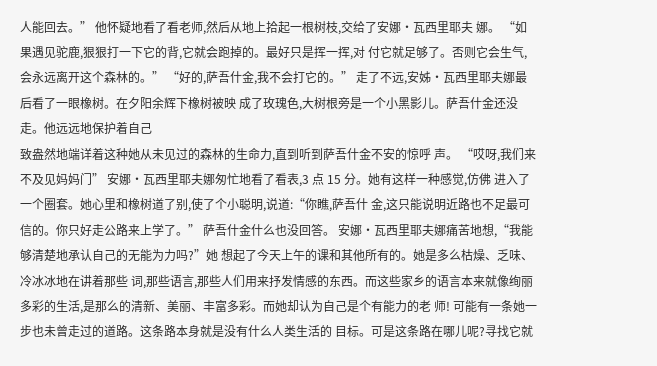人能回去。” 他怀疑地看了看老师,然后从地上拾起一根树枝,交给了安娜•瓦西里耶夫 娜。 “如果遇见驼鹿,狠狠打一下它的背,它就会跑掉的。最好只是挥一挥,对 付它就足够了。否则它会生气,会永远离开这个森林的。” “好的,萨吾什金,我不会打它的。” 走了不远,安姊•瓦西里耶夫娜最后看了一眼橡树。在夕阳余辉下橡树被映 成了玫瑰色,大树根旁是一个小黑影儿。萨吾什金还没走。他远远地保护着自己
致盎然地端详着这种她从未见过的森林的生命力,直到听到萨吾什金不安的惊呼 声。 “哎呀,我们来不及见妈妈门” 安娜•瓦西里耶夫娜匆忙地看了看表,3 点 15 分。她有这样一种感觉,仿佛 进入了一个圈套。她心里和橡树道了别,使了个小聪明,说道:“你瞧,萨吾什 金,这只能说明近路也不足最可信的。你只好走公路来上学了。” 萨吾什金什么也没回答。 安娜•瓦西里耶夫娜痛苦地想,“我能够清楚地承认自己的无能为力吗?”她 想起了今天上午的课和其他所有的。她是多么枯燥、乏味、冷冰冰地在讲着那些 词,那些语言,那些人们用来抒发情感的东西。而这些家乡的语言本来就像绚丽 多彩的生活,是那么的清新、美丽、丰富多彩。而她却认为自己是个有能力的老 师! 可能有一条她一步也未曾走过的道路。这条路本身就是没有什么人类生活的 目标。可是这条路在哪儿呢?寻找它就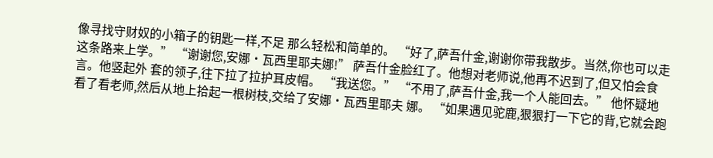像寻找守财奴的小箱子的钥匙一样,不足 那么轻松和简单的。 “好了,萨吾什金,谢谢你带我散步。当然,你也可以走这条路来上学。” “谢谢您,安娜•瓦西里耶夫娜!” 萨吾什金脸红了。他想对老师说,他再不迟到了,但又怕会食言。他竖起外 套的领子,往下拉了拉护耳皮帽。 “我送您。” “不用了,萨吾什金,我一个人能回去。” 他怀疑地看了看老师,然后从地上拾起一根树枝,交给了安娜•瓦西里耶夫 娜。 “如果遇见驼鹿,狠狠打一下它的背,它就会跑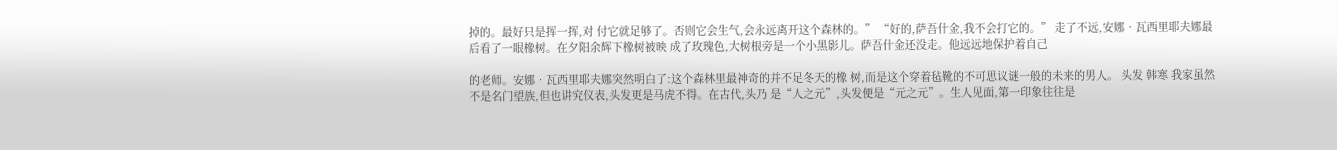掉的。最好只是挥一挥,对 付它就足够了。否则它会生气,会永远离开这个森林的。” “好的,萨吾什金,我不会打它的。” 走了不远,安娜•瓦西里耶夫娜最后看了一眼橡树。在夕阳余辉下橡树被映 成了玫瑰色,大树根旁是一个小黑影儿。萨吾什金还没走。他远远地保护着自己

的老师。安娜•瓦西里耶夫娜突然明白了:这个森林里最神奇的并不足冬天的橡 树,而是这个穿着毡靴的不可思议谜一般的未来的男人。 头发 韩寒 我家虽然不是名门望族,但也讲究仪表,头发更是马虎不得。在古代,头乃 是“人之元”,头发便是“元之元”。生人见面,第一印象往往是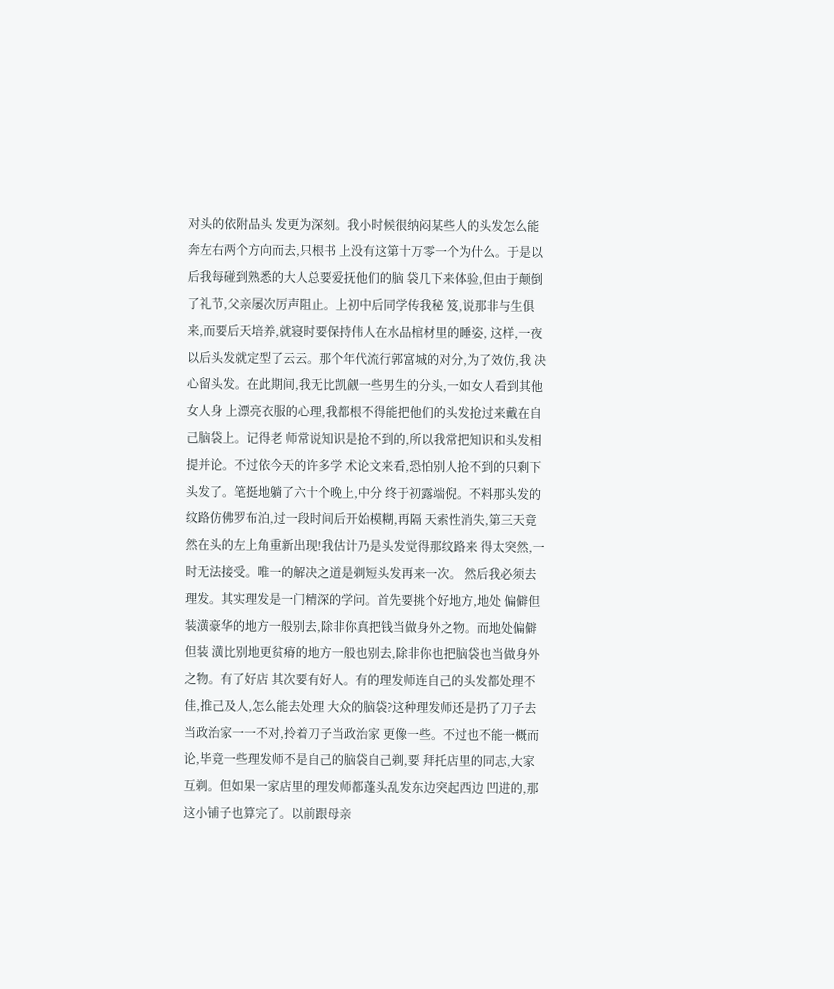对头的依附品头 发更为深刻。我小时候很纳闷某些人的头发怎么能奔左右两个方向而去,只根书 上没有这第十万零一个为什么。于是以后我每碰到熟悉的大人总要爱抚他们的脑 袋几下来体验,但由于颠倒了礼节,父亲屡次厉声阻止。上初中后同学传我秘 笈,说那非与生俱来,而要后天培养,就寝时要保持伟人在水品棺材里的睡姿, 这样,一夜以后头发就定型了云云。那个年代流行郭富城的对分,为了效仿,我 决心留头发。在此期间,我无比凯觎一些男生的分头,一如女人看到其他女人身 上漂亮衣服的心理,我都根不得能把他们的头发抢过来戴在自己脑袋上。记得老 师常说知识是抢不到的,所以我常把知识和头发相提并论。不过依今天的许多学 术论文来看,恐怕别人抢不到的只剩下头发了。笔挺地躺了六十个晚上,中分 终于初露端倪。不料那头发的纹路仿佛罗布泊,过一段时间后开始模糊,再隔 天索性消失,第三天竟然在头的左上角重新出现!我估计乃是头发觉得那纹路来 得太突然,一时无法接受。唯一的解决之道是剃短头发再来一次。 然后我必须去理发。其实理发是一门精深的学问。首先要挑个好地方,地处 偏僻但装潢豪华的地方一般别去,除非你真把钱当做身外之物。而地处偏僻但装 潢比别地更贫瘠的地方一般也别去,除非你也把脑袋也当做身外之物。有了好店 其次要有好人。有的理发师连自己的头发都处理不佳,推己及人,怎么能去处理 大众的脑袋?这种理发师还是扔了刀子去当政治家一一不对,拎着刀子当政治家 更像一些。不过也不能一概而论,毕竟一些理发师不是自己的脑袋自己剃,要 拜托店里的同志,大家互剃。但如果一家店里的理发师都蓬头乱发东边突起西边 凹进的,那这小铺子也算完了。以前跟母亲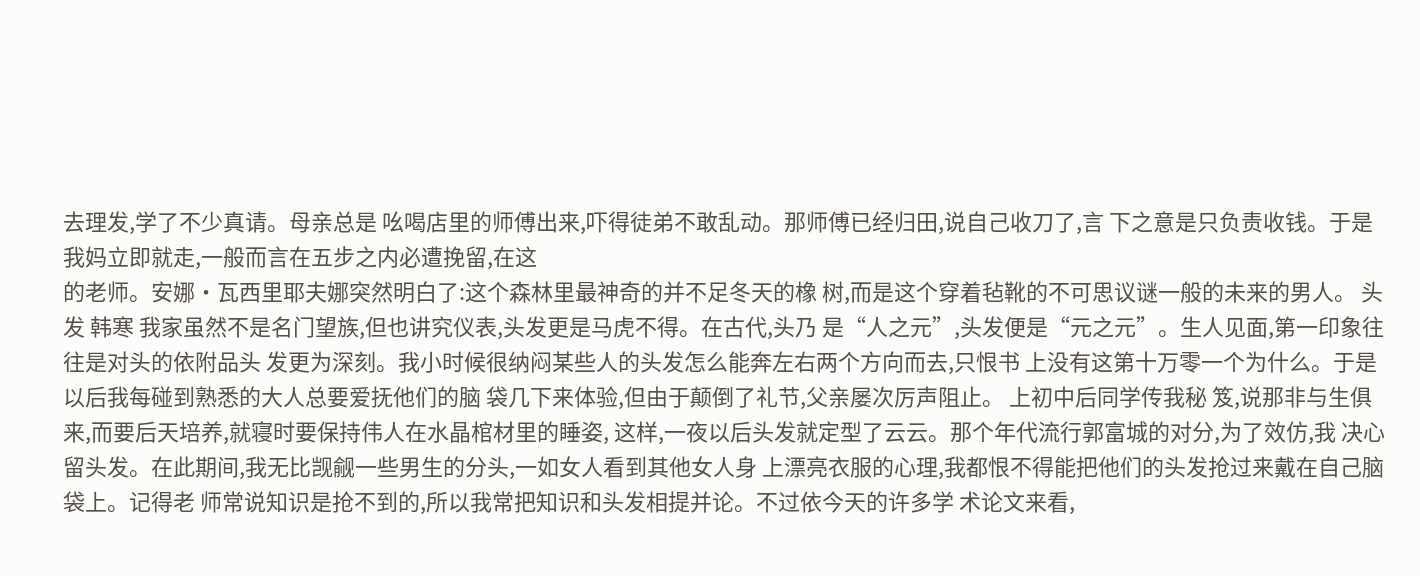去理发,学了不少真请。母亲总是 吆喝店里的师傅出来,吓得徒弟不敢乱动。那师傅已经归田,说自己收刀了,言 下之意是只负责收钱。于是我妈立即就走,一般而言在五步之内必遭挽留,在这
的老师。安娜•瓦西里耶夫娜突然明白了:这个森林里最神奇的并不足冬天的橡 树,而是这个穿着毡靴的不可思议谜一般的未来的男人。 头 发 韩寒 我家虽然不是名门望族,但也讲究仪表,头发更是马虎不得。在古代,头乃 是“人之元”,头发便是“元之元”。生人见面,第一印象往往是对头的依附品头 发更为深刻。我小时候很纳闷某些人的头发怎么能奔左右两个方向而去,只恨书 上没有这第十万零一个为什么。于是以后我每碰到熟悉的大人总要爱抚他们的脑 袋几下来体验,但由于颠倒了礼节,父亲屡次厉声阻止。 上初中后同学传我秘 笈,说那非与生俱来,而要后天培养,就寝时要保持伟人在水晶棺材里的睡姿, 这样,一夜以后头发就定型了云云。那个年代流行郭富城的对分,为了效仿,我 决心留头发。在此期间,我无比觊觎一些男生的分头,一如女人看到其他女人身 上漂亮衣服的心理,我都恨不得能把他们的头发抢过来戴在自己脑袋上。记得老 师常说知识是抢不到的,所以我常把知识和头发相提并论。不过依今天的许多学 术论文来看,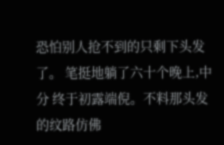恐怕别人抢不到的只剩下头发了。 笔挺地躺了六十个晚上,中分 终于初露端倪。不料那头发的纹路仿佛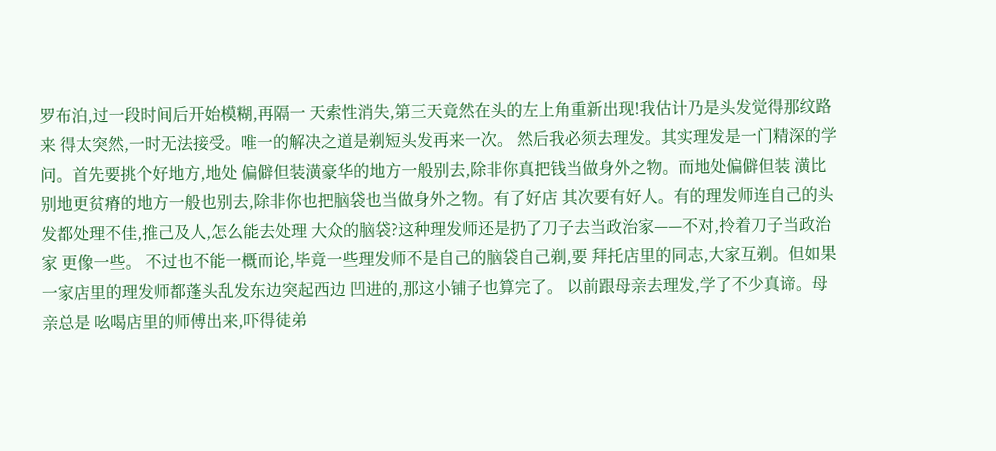罗布泊,过一段时间后开始模糊,再隔一 天索性消失,第三天竟然在头的左上角重新出现!我估计乃是头发觉得那纹路来 得太突然,一时无法接受。唯一的解决之道是剃短头发再来一次。 然后我必须去理发。其实理发是一门精深的学问。首先要挑个好地方,地处 偏僻但装潢豪华的地方一般别去,除非你真把钱当做身外之物。而地处偏僻但装 潢比别地更贫瘠的地方一般也别去,除非你也把脑袋也当做身外之物。有了好店 其次要有好人。有的理发师连自己的头发都处理不佳,推己及人,怎么能去处理 大众的脑袋?这种理发师还是扔了刀子去当政治家——不对,拎着刀子当政治家 更像一些。 不过也不能一概而论,毕竟一些理发师不是自己的脑袋自己剃,要 拜托店里的同志,大家互剃。但如果一家店里的理发师都蓬头乱发东边突起西边 凹进的,那这小铺子也算完了。 以前跟母亲去理发,学了不少真谛。母亲总是 吆喝店里的师傅出来,吓得徒弟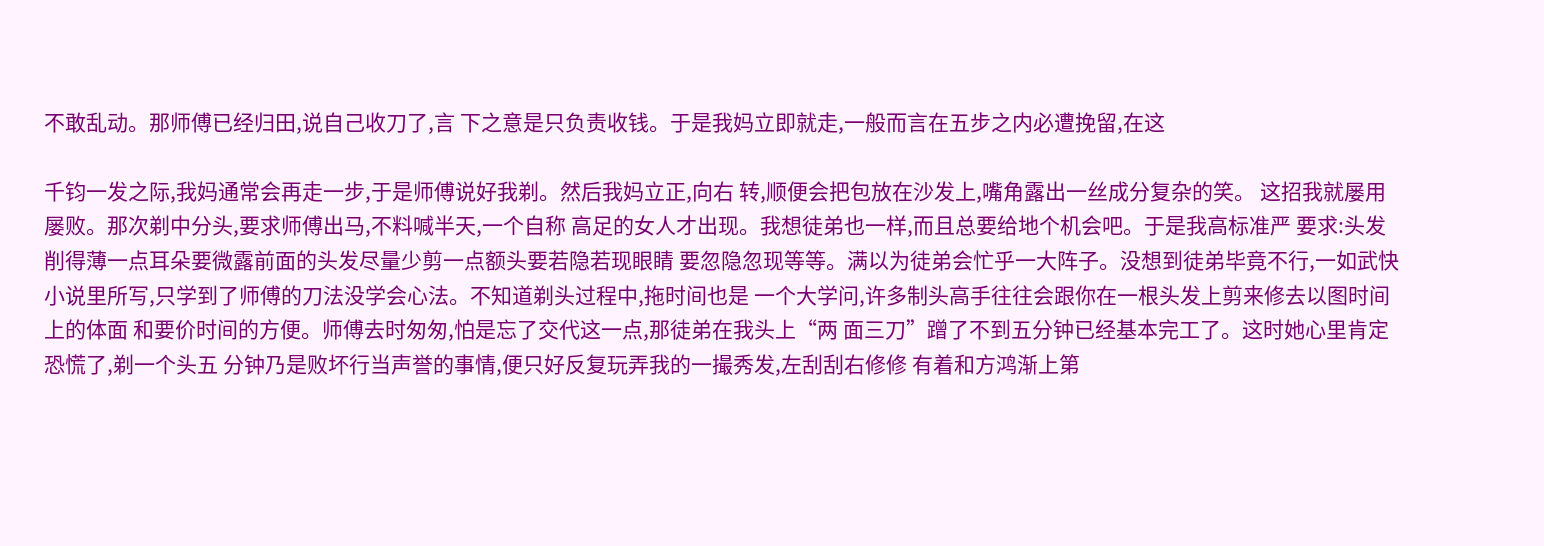不敢乱动。那师傅已经归田,说自己收刀了,言 下之意是只负责收钱。于是我妈立即就走,一般而言在五步之内必遭挽留,在这

千钧一发之际,我妈通常会再走一步,于是师傅说好我剃。然后我妈立正,向右 转,顺便会把包放在沙发上,嘴角露出一丝成分复杂的笑。 这招我就屡用屡败。那次剃中分头,要求师傅出马,不料喊半天,一个自称 高足的女人才出现。我想徒弟也一样,而且总要给地个机会吧。于是我高标准严 要求:头发削得薄一点耳朵要微露前面的头发尽量少剪一点额头要若隐若现眼睛 要忽隐忽现等等。满以为徒弟会忙乎一大阵子。没想到徒弟毕竟不行,一如武快 小说里所写,只学到了师傅的刀法没学会心法。不知道剃头过程中,拖时间也是 一个大学问,许多制头高手往往会跟你在一根头发上剪来修去以图时间上的体面 和要价时间的方便。师傅去时匆匆,怕是忘了交代这一点,那徒弟在我头上“两 面三刀”蹭了不到五分钟已经基本完工了。这时她心里肯定恐慌了,剃一个头五 分钟乃是败坏行当声誉的事情,便只好反复玩弄我的一撮秀发,左刮刮右修修 有着和方鸿渐上第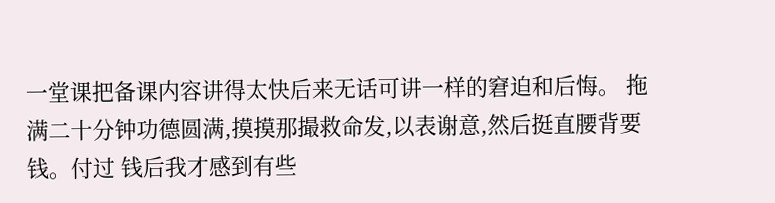一堂课把备课内容讲得太快后来无话可讲一样的窘迫和后悔。 拖满二十分钟功德圆满,摸摸那撮救命发,以表谢意,然后挺直腰背要钱。付过 钱后我才感到有些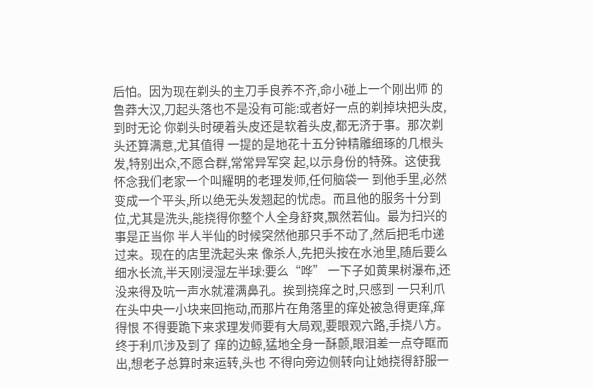后怕。因为现在剃头的主刀手良养不齐,命小碰上一个刚出师 的鲁莽大汉,刀起头落也不是没有可能:或者好一点的剃掉块把头皮,到时无论 你剃头时硬着头皮还是软着头皮,都无济于事。那次剃头还算满意,尤其值得 一提的是地花十五分钟精雕细琢的几根头发,特别出众,不愿合群,常常异军突 起,以示身份的特殊。这使我怀念我们老家一个叫耀明的老理发师,任何脑袋一 到他手里,必然变成一个平头,所以绝无头发翘起的忧虑。而且他的服务十分到 位,尤其是洗头,能挠得你整个人全身舒爽,飘然若仙。最为扫兴的事是正当你 半人半仙的时候突然他那只手不动了,然后把毛巾递过来。现在的店里洗起头来 像杀人,先把头按在水池里,随后要么细水长流,半天刚浸湿左半球:要么“哗” 一下子如黄果树瀑布,还没来得及吭一声水就灌满鼻孔。挨到挠痒之时,只感到 一只利爪在头中央一小块来回拖动,而那片在角落里的痒处被急得更痒,痒得恨 不得要跪下来求理发师要有大局观,要眼观六路,手挠八方。终于利爪涉及到了 痒的边鲸,猛地全身一酥颤,眼泪差一点夺眶而出,想老子总算时来运转,头也 不得向旁边侧转向让她挠得舒服一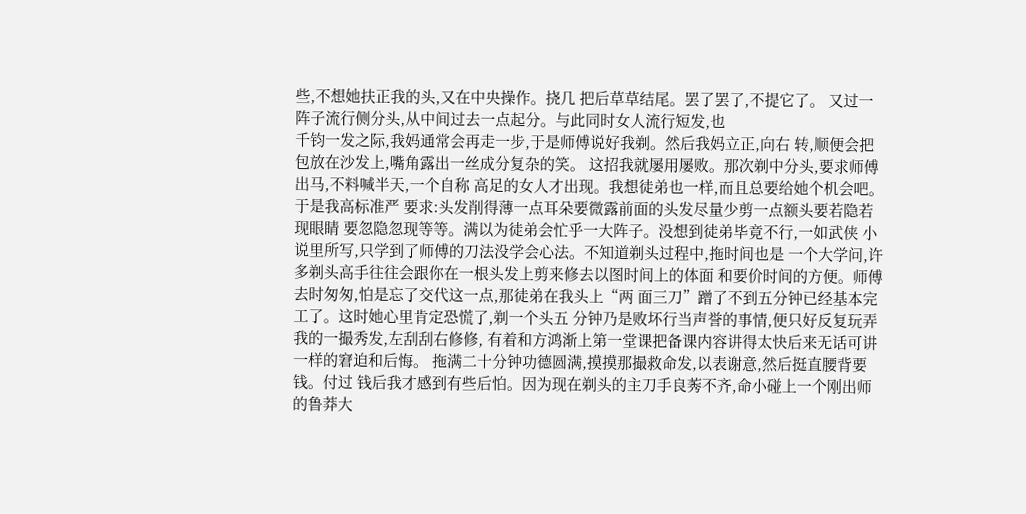些,不想她扶正我的头,又在中央操作。挠几 把后草草结尾。罢了罢了,不提它了。 又过一阵子流行侧分头,从中间过去一点起分。与此同时女人流行短发,也
千钧一发之际,我妈通常会再走一步,于是师傅说好我剃。然后我妈立正,向右 转,顺便会把包放在沙发上,嘴角露出一丝成分复杂的笑。 这招我就屡用屡败。那次剃中分头,要求师傅出马,不料喊半天,一个自称 高足的女人才出现。我想徒弟也一样,而且总要给她个机会吧。于是我高标准严 要求:头发削得薄一点耳朵要微露前面的头发尽量少剪一点额头要若隐若现眼睛 要忽隐忽现等等。满以为徒弟会忙乎一大阵子。没想到徒弟毕竟不行,一如武侠 小说里所写,只学到了师傅的刀法没学会心法。不知道剃头过程中,拖时间也是 一个大学问,许多剃头高手往往会跟你在一根头发上剪来修去以图时间上的体面 和要价时间的方便。师傅去时匆匆,怕是忘了交代这一点,那徒弟在我头上“两 面三刀”蹭了不到五分钟已经基本完工了。这时她心里肯定恐慌了,剃一个头五 分钟乃是败坏行当声誉的事情,便只好反复玩弄我的一撮秀发,左刮刮右修修, 有着和方鸿渐上第一堂课把备课内容讲得太快后来无话可讲一样的窘迫和后悔。 拖满二十分钟功德圆满,摸摸那撮救命发,以表谢意,然后挺直腰背要钱。付过 钱后我才感到有些后怕。因为现在剃头的主刀手良莠不齐,命小碰上一个刚出师 的鲁莽大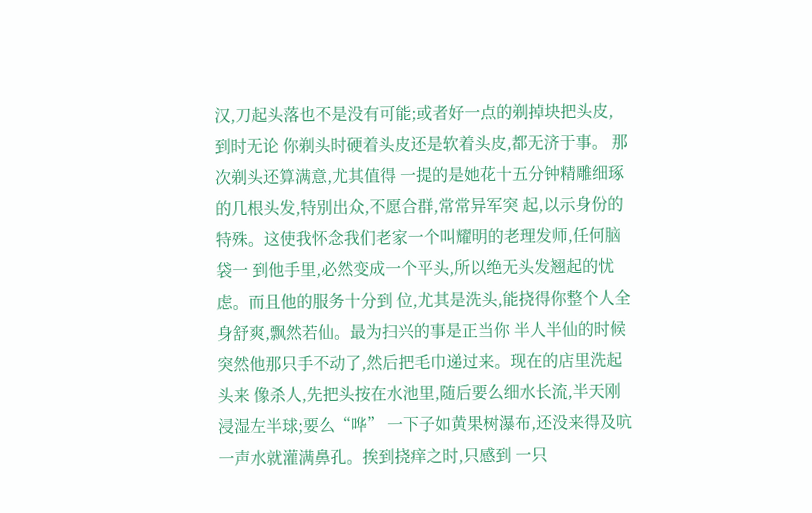汉,刀起头落也不是没有可能;或者好一点的剃掉块把头皮,到时无论 你剃头时硬着头皮还是软着头皮,都无济于事。 那次剃头还算满意,尤其值得 一提的是她花十五分钟精雕细琢的几根头发,特别出众,不愿合群,常常异军突 起,以示身份的特殊。这使我怀念我们老家一个叫耀明的老理发师,任何脑袋一 到他手里,必然变成一个平头,所以绝无头发翘起的忧虑。而且他的服务十分到 位,尤其是洗头,能挠得你整个人全身舒爽,飘然若仙。最为扫兴的事是正当你 半人半仙的时候突然他那只手不动了,然后把毛巾递过来。现在的店里洗起头来 像杀人,先把头按在水池里,随后要么细水长流,半天刚浸湿左半球;要么“哗” 一下子如黄果树瀑布,还没来得及吭一声水就灌满鼻孔。挨到挠痒之时,只感到 一只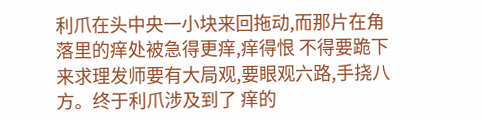利爪在头中央一小块来回拖动,而那片在角落里的痒处被急得更痒,痒得恨 不得要跪下来求理发师要有大局观,要眼观六路,手挠八方。终于利爪涉及到了 痒的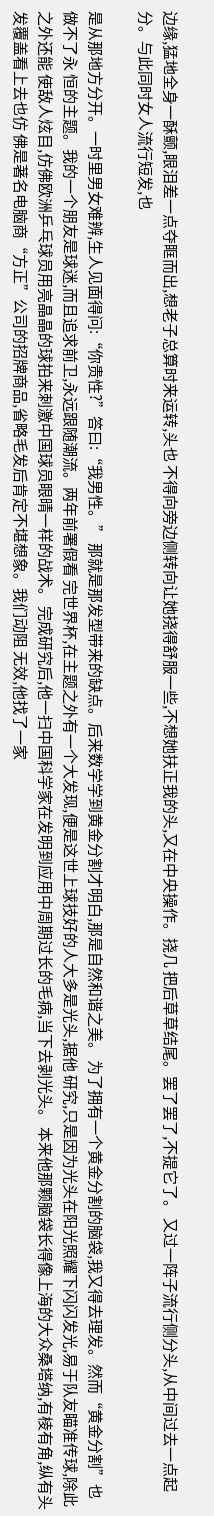边缘,猛地全身一酥颤,眼泪差一点夺眶而出,想老子总算时来运转,头也 不得向旁边侧转向让她挠得舒服一些,不想她扶正我的头,又在中央操作。挠几 把后草草结尾。罢了罢了,不提它了。 又过一阵子流行侧分头,从中间过去一点起分。与此同时女人流行短发,也

是从那地方分开。一时里男女难辨,生人见面得问:“你贵性?”答曰:“我男性。” 那就是那发型带来的缺点。后来数学学到黄金分割才明白,那是自然和谐之美。 为了拥有一个黄金分割的脑袋,我又得去理发。然而“黄金分割”也做不了永 恒的主题。我的一个朋友是球迷,而且追求前卫,永远跟随潮流。两年前署假看 完世界杯,在主题之外有一个大发现,便是这世上球技好的人大多是光头,据他 研究,只是因为光头在阳光照耀下闪闪发光,易于队友瞄准传球,除此之外还能 使敌人炫目,仿佛欧洲乒乓球员用亮晶晶的球拍来刺激中国球员眼晴一样的战术。 完成研究后,他一扫中国科学家在发明到应用中周期过长的毛病,当下去剥光头。 本来他那颗脑袋长得像上海的大众桑塔纳,有棱有角,纵有头发覆盖看上去也仿 佛是著名电脑商“方正”公司的招牌商品,省略毛发后肯定不堪想象。我们动阻 无效,他找了一家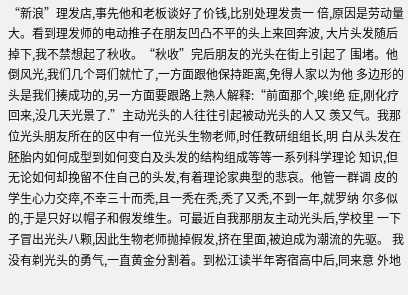“新浪”理发店,事先他和老板谈好了价钱,比别处理发贵一 倍,原因是劳动量大。看到理发师的电动推子在朋友凹凸不平的头上来回奔波, 大片头发随后掉下,我不禁想起了秋收。“秋收”完后朋友的光头在街上引起了 围堵。他倒风光,我们几个哥们就忙了,一方面跟他保持距离,免得人家以为他 多边形的头是我们揍成功的,另一方面要跟路上熟人解释:“前面那个,唉!绝 症,刚化疗回来,没几天光景了.”主动光头的人往往引起被动光头的人又 羡又气。我那位光头朋友所在的区中有一位光头生物老师,时任教研组组长,明 白从头发在胚胎内如何成型到如何变白及头发的结构组成等等一系列科学理论 知识,但无论如何却挽留不住自己的头发,有着理论家典型的悲哀。他管一群调 皮的学生心力交瘁,不幸三十而秃,且一秃在秃,秃了又秃,不到一年,就罗纳 尔多似的,于是只好以帽子和假发维生。可最近自我那朋友主动光头后,学校里 一下子冒出光头八颗,因此生物老师抛掉假发,挤在里面,被迫成为潮流的先驱。 我没有剃光头的勇气,一直黄金分割着。到松江读半年寄宿高中后,同来意 外地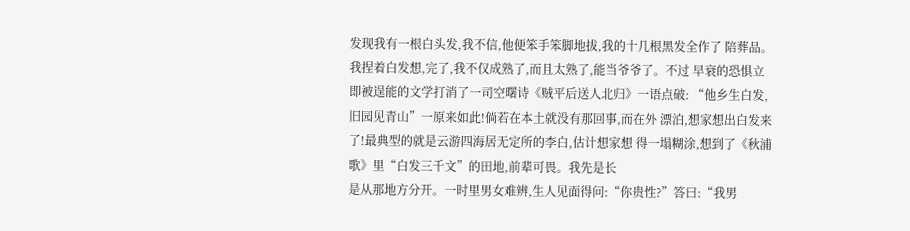发现我有一根白头发,我不信,他便笨手笨脚地拔,我的十几根黑发全作了 陪葬品。我捏着白发想,完了,我不仅成熟了,而且太熟了,能当爷爷了。不过 早衰的恐惧立即被逞能的文学打消了一司空曙诗《贼平后送人北归》一语点破: “他乡生白发,旧园见青山”一原来如此!倘若在本土就没有那回事,而在外 漂泊,想家想出白发来了!最典型的就是云游四海居无定所的李白,估计想家想 得一塌糊涂,想到了《秋浦歌》里“白发三千文”的田地,前辈可畏。我先是长
是从那地方分开。一时里男女难辨,生人见面得问:“你贵性?”答曰:“我男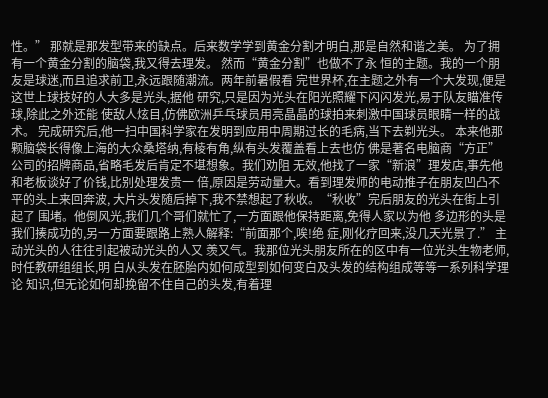性。” 那就是那发型带来的缺点。后来数学学到黄金分割才明白,那是自然和谐之美。 为了拥有一个黄金分割的脑袋,我又得去理发。 然而“黄金分割”也做不了永 恒的主题。我的一个朋友是球迷,而且追求前卫,永远跟随潮流。两年前暑假看 完世界杯,在主题之外有一个大发现,便是这世上球技好的人大多是光头,据他 研究,只是因为光头在阳光照耀下闪闪发光,易于队友瞄准传球,除此之外还能 使敌人炫目,仿佛欧洲乒乓球员用亮晶晶的球拍来刺激中国球员眼睛一样的战术。 完成研究后,他一扫中国科学家在发明到应用中周期过长的毛病,当下去剃光头。 本来他那颗脑袋长得像上海的大众桑塔纳,有棱有角,纵有头发覆盖看上去也仿 佛是著名电脑商“方正”公司的招牌商品,省略毛发后肯定不堪想象。我们劝阻 无效,他找了一家“新浪”理发店,事先他和老板谈好了价钱,比别处理发贵一 倍,原因是劳动量大。看到理发师的电动推子在朋友凹凸不平的头上来回奔波, 大片头发随后掉下,我不禁想起了秋收。“秋收”完后朋友的光头在街上引起了 围堵。他倒风光,我们几个哥们就忙了,一方面跟他保持距离,免得人家以为他 多边形的头是我们揍成功的,另一方面要跟路上熟人解释:“前面那个,唉!绝 症,刚化疗回来,没几天光景了.” 主动光头的人往往引起被动光头的人又 羡又气。我那位光头朋友所在的区中有一位光头生物老师,时任教研组组长,明 白从头发在胚胎内如何成型到如何变白及头发的结构组成等等一系列科学理论 知识,但无论如何却挽留不住自己的头发,有着理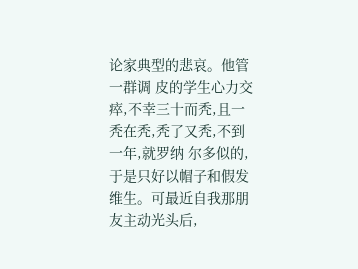论家典型的悲哀。他管一群调 皮的学生心力交瘁,不幸三十而秃,且一秃在秃,秃了又秃,不到一年,就罗纳 尔多似的,于是只好以帽子和假发维生。可最近自我那朋友主动光头后,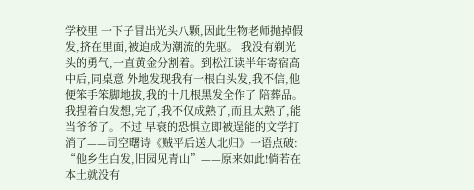学校里 一下子冒出光头八颗,因此生物老师抛掉假发,挤在里面,被迫成为潮流的先驱。 我没有剃光头的勇气,一直黄金分割着。到松江读半年寄宿高中后,同桌意 外地发现我有一根白头发,我不信,他便笨手笨脚地拔,我的十几根黑发全作了 陪葬品。我捏着白发想,完了,我不仅成熟了,而且太熟了,能当爷爷了。不过 早衰的恐惧立即被逞能的文学打消了——司空曙诗《贼平后送人北归》一语点破: “他乡生白发,旧园见青山”——原来如此!倘若在本土就没有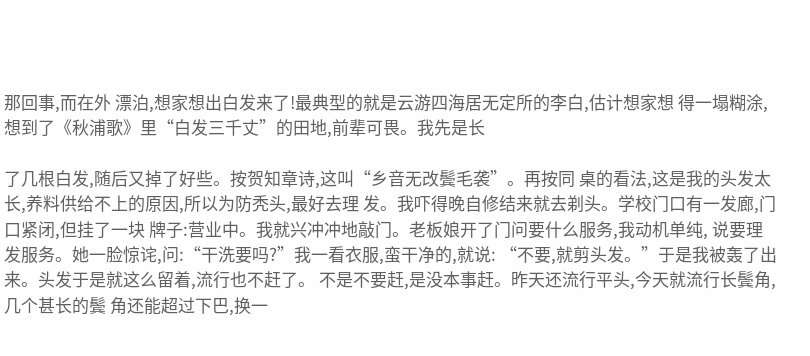那回事,而在外 漂泊,想家想出白发来了!最典型的就是云游四海居无定所的李白,估计想家想 得一塌糊涂,想到了《秋浦歌》里“白发三千丈”的田地,前辈可畏。我先是长

了几根白发,随后又掉了好些。按贺知章诗,这叫“乡音无改鬓毛袭”。再按同 桌的看法,这是我的头发太长,养料供给不上的原因,所以为防秃头,最好去理 发。我吓得晚自修结来就去剃头。学校门口有一发廊,门口紧闭,但挂了一块 牌子:营业中。我就兴冲冲地敲门。老板娘开了门问要什么服务,我动机单纯, 说要理发服务。她一脸惊诧,问:“干洗要吗?”我一看衣服,蛮干净的,就说: “不要,就剪头发。”于是我被轰了出来。头发于是就这么留着,流行也不赶了。 不是不要赶,是没本事赶。昨天还流行平头,今天就流行长鬓角,几个甚长的鬓 角还能超过下巴,换一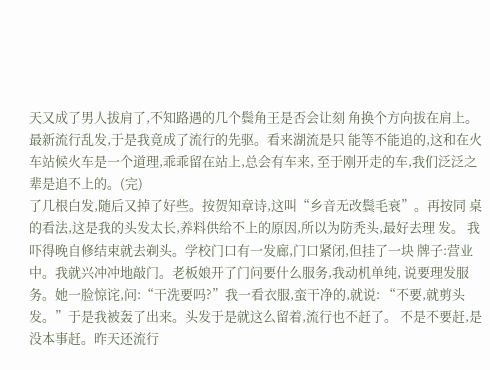天又成了男人拔肩了,不知路遇的几个鬓角王是否会让刻 角换个方向拔在肩上。最新流行乱发,于是我竟成了流行的先驱。看来湖流是只 能等不能追的,这和在火车站候火车是一个道理,乖乖留在站上,总会有车来, 至于刚开走的车,我们泛泛之辈是追不上的。(完)
了几根白发,随后又掉了好些。按贺知章诗,这叫“乡音无改鬓毛衰”。再按同 桌的看法,这是我的头发太长,养料供给不上的原因,所以为防秃头,最好去理 发。 我吓得晚自修结束就去剃头。学校门口有一发廊,门口紧闭,但挂了一块 牌子:营业中。我就兴冲冲地敲门。老板娘开了门问要什么服务,我动机单纯, 说要理发服务。她一脸惊诧,问:“干洗要吗?”我一看衣服,蛮干净的,就说: “不要,就剪头发。”于是我被轰了出来。头发于是就这么留着,流行也不赶了。 不是不要赶,是没本事赶。昨天还流行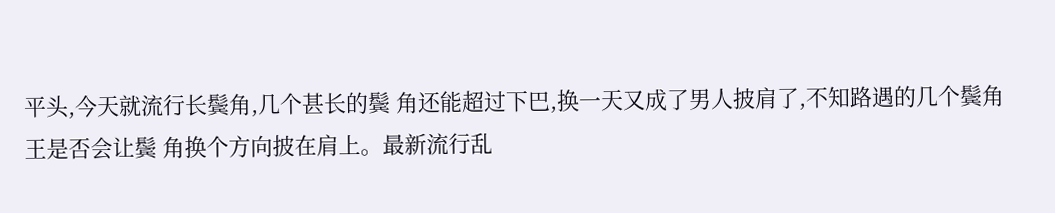平头,今天就流行长鬓角,几个甚长的鬓 角还能超过下巴,换一天又成了男人披肩了,不知路遇的几个鬓角王是否会让鬓 角换个方向披在肩上。最新流行乱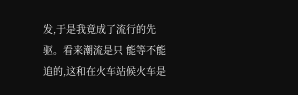发,于是我竟成了流行的先驱。看来潮流是只 能等不能追的,这和在火车站候火车是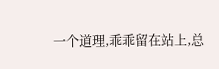一个道理,乖乖留在站上,总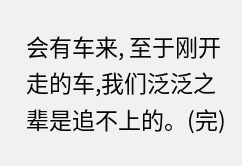会有车来, 至于刚开走的车,我们泛泛之辈是追不上的。(完)